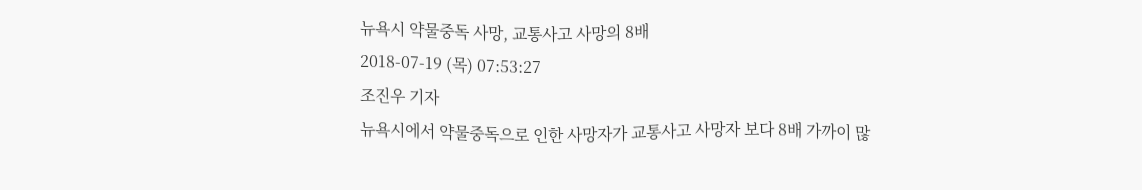뉴욕시 약물중독 사망, 교통사고 사망의 8배
2018-07-19 (목) 07:53:27
조진우 기자
뉴욕시에서 약물중독으로 인한 사망자가 교통사고 사망자 보다 8배 가까이 많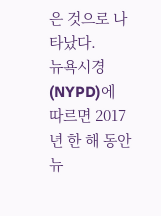은 것으로 나타났다.
뉴욕시경(NYPD)에 따르면 2017년 한 해 동안 뉴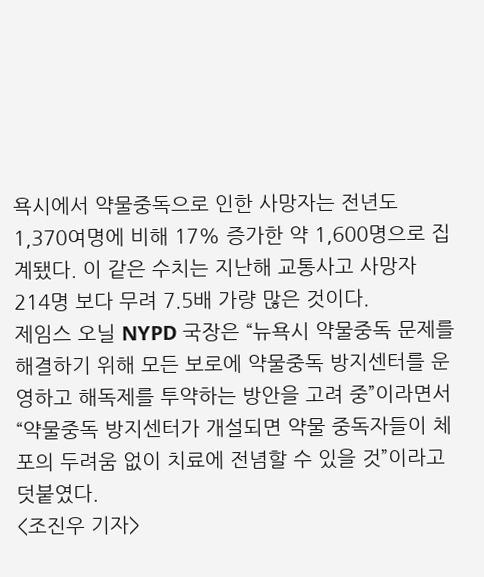욕시에서 약물중독으로 인한 사망자는 전년도 1,370여명에 비해 17% 증가한 약 1,600명으로 집계됐다. 이 같은 수치는 지난해 교통사고 사망자 214명 보다 무려 7.5배 가량 많은 것이다.
제임스 오닐 NYPD 국장은 “뉴욕시 약물중독 문제를 해결하기 위해 모든 보로에 약물중독 방지센터를 운영하고 해독제를 투약하는 방안을 고려 중”이라면서 “약물중독 방지센터가 개설되면 약물 중독자들이 체포의 두려움 없이 치료에 전념할 수 있을 것”이라고 덧붙였다.
<조진우 기자>